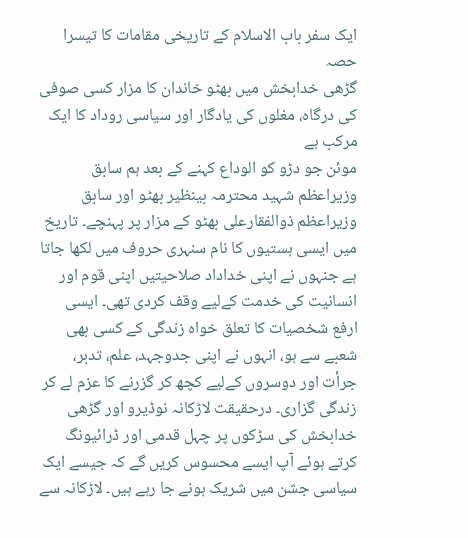ایک سفر باب الاسلام کے تاریخی مقامات کا تیسرا حصہ
گڑھی خدابخش میں بھٹو خاندان کا مزار کسی صوفی کی درگاہ، مغلوں کی یادگار اور سیاسی روداد کا ایک مرکب ہے
موئن جو دڑو کو الوداع کہنے کے بعد ہم سابق وزیراعظم شہید محترمہ بینظیر بھٹو اور سابق وزیراعظم ذوالفقارعلی بھٹو کے مزار پر پہنچے۔ تاریخ میں ایسی ہستیوں کا نام سنہری حروف میں لکھا جاتا ہے جنہوں نے اپنی خداداد صلاحیتیں اپنی قوم اور انسانیت کی خدمت کےلیے وقف کردی تھی۔ ایسی ارفع شخصیات کا تعلق خواہ زندگی کے کسی بھی شعبے سے ہو، انہوں نے اپنی جدوجہد، علم، تدبر، جرأت اور دوسروں کےلیے کچھ کر گزرنے کا عزم لے کر زندگی گزاری۔ درحقیقت لاڑکانہ نوڈیرو اور گڑھی خدابخش کی سڑکوں پر چہل قدمی اور ڈرائیونگ کرتے ہوئے آپ ایسے محسوس کریں گے کہ جیسے ایک سیاسی جشن میں شریک ہونے جا رہے ہیں۔ لاڑکانہ سے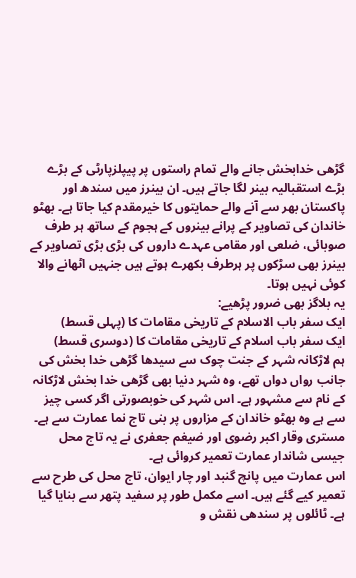گڑھی خدابخش جانے والے تمام راستوں پر پیپلزپارٹی کے بڑے بڑے استقبالیہ بینر لگا جاتے ہیں۔ ان بینرز میں سندھ اور پاکستان بھر سے آنے والے حمایتوں کا خیرمقدم کیا جاتا ہے۔ بھٹو خاندان کی تصاویر کے پرانے بینروں کے ہجوم کے ساتھ ہر طرف صوبائی، ضلعی اور مقامی عہدے داروں کی بڑی بڑی تصاویر کے بینرز بھی سڑکوں پر ہرطرف بکھرے ہوتے ہیں جنہیں اٹھانے والا کوئی نہیں ہوتا۔
یہ بلاگز بھی ضرور پڑھیے:
ایک سفر باب الاسلام کے تاریخی مقامات کا (پہلی قسط)
ایک سفر باب اسلام کے تاریخی مقامات کا (دوسری قسط)
ہم لاڑکانہ شہر کے جنت چوک سے سیدھا گڑھی خدا بخش کی جانب رواں دواں تھے، وہ شہر دنیا بھی گڑھی خدا بخش لاڑکانہ کے نام سے مشہور ہے۔ اس شہر کی خوبصورتی اگر کسی چیز سے ہے وہ بھٹو خاندان کے مزاروں پر بنی تاج نما عمارت سے ہے۔ مستری وقار اکبر رضوی اور ضیغم جعفری نے یہ تاج محل جیسی شاندار عمارت تعمیر کروائی ہے۔
اس عمارت میں پانچ گنبد اور چار ایوان، تاج محل کی طرح سے تعمیر کیے گئے ہیں۔ اسے مکمل طور پر سفید پتھر سے بنایا گیا ہے۔ ٹائلوں پر سندھی نقش و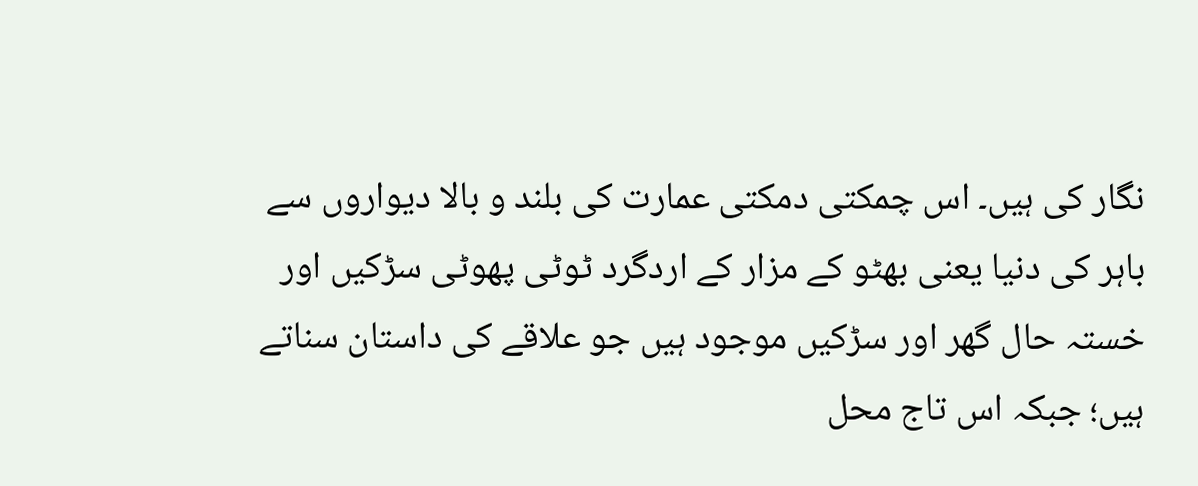نگار کی ہیں۔ اس چمکتی دمکتی عمارت کی بلند و بالا دیواروں سے باہر کی دنیا یعنی بھٹو کے مزار کے اردگرد ٹوٹی پھوٹی سڑکیں اور خستہ حال گھر اور سڑکیں موجود ہیں جو علاقے کی داستان سناتے ہیں؛ جبکہ اس تاج محل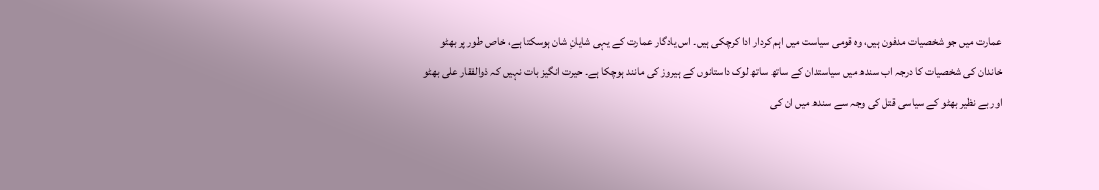عمارت میں جو شخصیات مدفون ہیں، وہ قومی سیاست میں اہم کردار ادا کرچکی ہیں۔ اس یادگار عمارت کے یہی شایانِ شان ہوسکتا ہے، خاص طور پر بھٹو خاندان کی شخصیات کا درجہ اب سندھ میں سیاستدان کے ساتھ ساتھ لوک داستانوں کے ہیروز کی مانند ہوچکا ہے۔ حیرت انگیز بات نہیں کہ ذوالفقار علی بھٹو اور بے نظیر بھٹو کے سیاسی قتل کی وجہ سے سندھ میں ان کی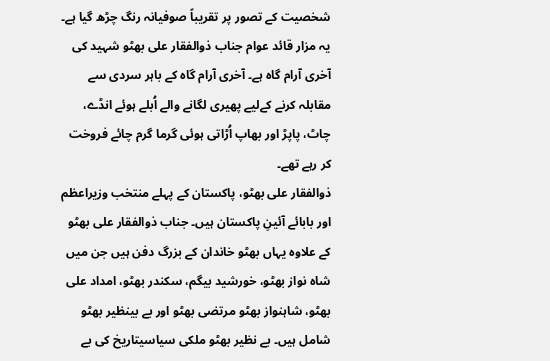شخصیت کے تصور پر تقریباً صوفیانہ رنگ چڑھ گیا ہے۔ یہ مزار قائد عوام جناب ذوالفقار علی بھٹو شہید کی آخری آرام گاہ ہے۔ آخری آرام گاہ کے باہر سردی سے مقابلہ کرنے کےلیے پھیری لگانے والے اُبلے ہوئے انڈے، چاٹ، پاپڑ اور بھاپ اُڑاتی ہوئی گرما گرم چائے فروخت کر رہے تھے۔
ذوالفقار علی بھٹو، پاکستان کے پہلے منتخب وزیراعظم اور بابائے آئینِ پاکستان ہیں۔ جناب ذوالفقار علی بھٹو کے علاوہ یہاں بھٹو خاندان کے بزرگ دفن ہیں جن میں شاہ نواز بھٹو، خورشید بیگم، سکندر بھٹو، امداد علی بھٹو، شاہنواز بھٹو مرتضی بھٹو اور بے بینظیر بھٹو شامل ہیں۔ بے نظیر بھٹو ملکی سیاسیتاریخ کی بے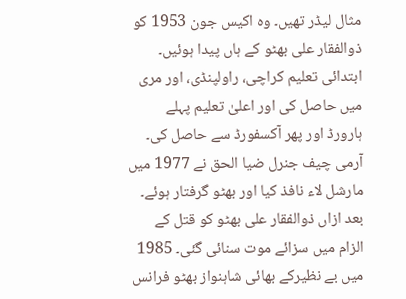مثال لیڈر تھیں۔ وہ اکیس جون 1953 کو ذوالفقار علی بھٹو کے ہاں پیدا ہوئیں۔ ابتدائی تعلیم کراچی، راولپنڈی، اور مری میں حاصل کی اور اعلیٰ تعلیم پہلے ہارورڈ اور پھر آکسفورڈ سے حاصل کی۔ آرمی چیف جنرل ضیا الحق نے 1977 میں مارشل لاء نافذ کیا اور بھٹو گرفتار ہوئے۔ بعد ازاں ذوالفقار علی بھٹو کو قتل کے الزام میں سزائے موت سنائی گئی۔ 1985 میں بے نظیرکے بھائی شاہنواز بھٹو فرانس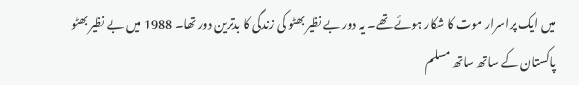میں ایک پراسرار موت کا شکار ہوئے تھے۔ یہ دور بے نظیر بھٹو کی زندگی کا بدترین دور تھا۔ 1988 میں بے نظیر بھٹو پاکستان کے ساتھ ساتھ مسلم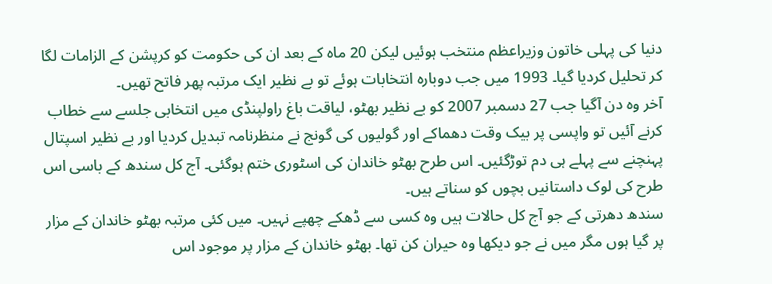دنیا کی پہلی خاتون وزیراعظم منتخب ہوئیں لیکن 20 ماہ کے بعد ان کی حکومت کو کرپشن کے الزامات لگا کر تحلیل کردیا گیا۔ 1993 میں جب دوبارہ انتخابات ہوئے تو بے نظیر ایک مرتبہ پھر فاتح تھیں۔
آخر وہ دن آگیا جب 27 دسمبر 2007 کو بے نظیر بھٹو، لیاقت باغ راولپنڈی میں انتخابی جلسے سے خطاب کرنے آئیں تو واپسی پر بیک وقت دھماکے اور گولیوں کی گونج نے منظرنامہ تبدیل کردیا اور بے نظیر اسپتال پہنچنے سے پہلے ہی دم توڑگئیں۔ اس طرح بھٹو خاندان کی اسٹوری ختم ہوگئی۔ آج کل سندھ کے باسی اس طرح کی لوک داستانیں بچوں کو سناتے ہیں۔
سندھ دھرتی کے جو آج کل حالات ہیں وہ کسی سے ڈھکے چھپے نہیں۔ میں کئی مرتبہ بھٹو خاندان کے مزار پر گیا ہوں مگر میں نے جو دیکھا وہ حیران کن تھا۔ بھٹو خاندان کے مزار پر موجود اس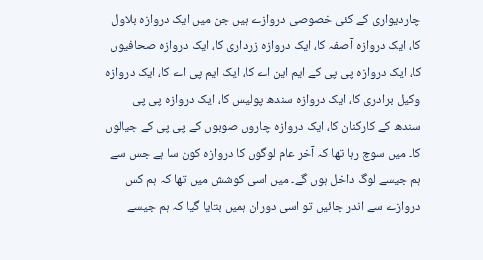چاردیواری کے کئی خصوصی دروازے ہیں جن میں ایک دروازہ بلاول کا، ایک دروازہ آصفہ کا، ایک دروازہ زرداری کا، ایک دروازہ صحافیوں کا، ایک دروازہ پی پی کے ایم این اے کا، ایک ایم پی اے کا، ایک دروازہ وکیل برادری کا، ایک دروازہ سندھ پولیس کا، ایک دروازہ پی پی سندھ کے کارکنان کا، ایک دروازہ چاروں صوبوں کے پی پی کے جیالوں کا۔ میں سوچ رہا تھا کہ آخر عام لوگوں کا دروازہ کون سا ہے جس سے ہم جیسے لوگ داخل ہوں گے۔ میں اسی کوشش میں تھا کہ ہم کس دروازے سے اندر جائیں تو اسی دوران ہمیں بتایا گیا کہ ہم جیسے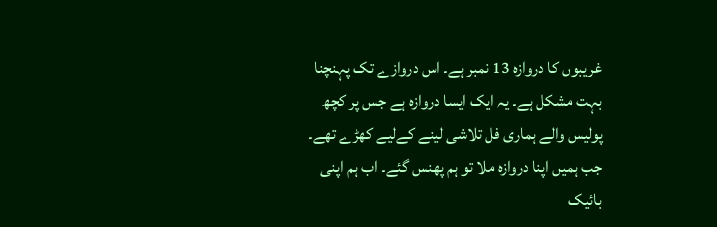غریبوں کا دروازہ 13 نمبر ہے۔ اس دروازے تک پہنچنا بہت مشکل ہے۔ یہ ایک ایسا دروازہ ہے جس پر کچھ پولیس والے ہماری فل تلاشی لینے کےلیے کھڑے تھے۔
جب ہمیں اپنا دروازہ ملا تو ہم پھنس گئے۔ اب ہم اپنی بائیک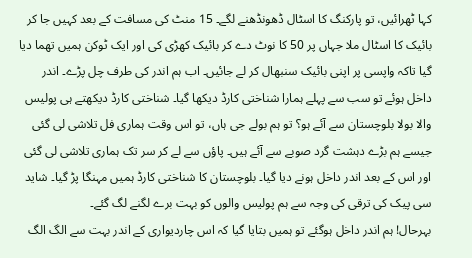کہا ٹھرائیں، تو پارکنگ کا اسٹال ڈھونڈھنے لگے۔ 15 منٹ کی مسافت کے بعد کہیں جا کر بائیک کا اسٹال ملا جہاں پر 50 کا نوٹ دے کر بائیک کھڑی کی اور ایک ٹوکن ہمیں تھما دیا گیا تاکہ واپسی پر اپنی بائیک سنبھال کر لے جائیں۔ اب ہم اندر کی طرف چل پڑے۔ اندر داخل ہوئے تو سب سے پہلے ہمارا شناختی کارڈ دیکھا گیا۔ شناختی کارڈ دیکھتے ہی پولیس والا بولا بلوچستان سے آئے ہو؟ تو ہم بولے جی ہاں، تو اس وقت ہماری فل تلاشی لی گئی جیسے ہم بڑے دہشت گرد صوبے سے آئے ہیں۔ پاؤں سے لے کر سر تک ہماری تلاشی لی گئی اور اس کے بعد اندر داخل ہونے دیا گیا۔ بلوچستان کا شناختی کارڈ ہمیں مہنگا پڑ گیا۔ شاید سی پیک کی ترقی کی وجہ سے ہم پولیس والوں کو بہت برے لگنے لگ گئے۔
بہرحال! ہم اندر داخل ہوگئے تو ہمیں بتایا گیا کہ اس چاردیواری کے اندر بہت سے الگ الگ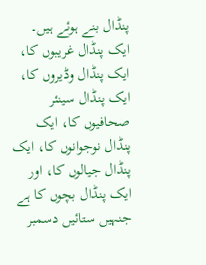پنڈال بنے ہوئے ہیں۔ ایک پنڈال غریبوں کا، ایک پنڈال وڈیروں کا، ایک پنڈال سینئر صحافیوں کا، ایک پنڈال نوجوانوں کا، ایک پنڈال جیالوں کا، اور ایک پنڈال بچوں کا ہے جنہیں ستائیں دسمبر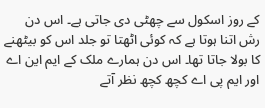کے روز اسکول سے چھٹی دی جاتی ہے۔ اس دن رش اتنا ہوتا ہے کہ کوئی اٹھتا تو جلد اس کو بیٹھنے کا بولا جاتا تھا۔ اس دن ہمارے ملک کے ایم این اے اور ایم پی اے کچھ کچھ نظر آتے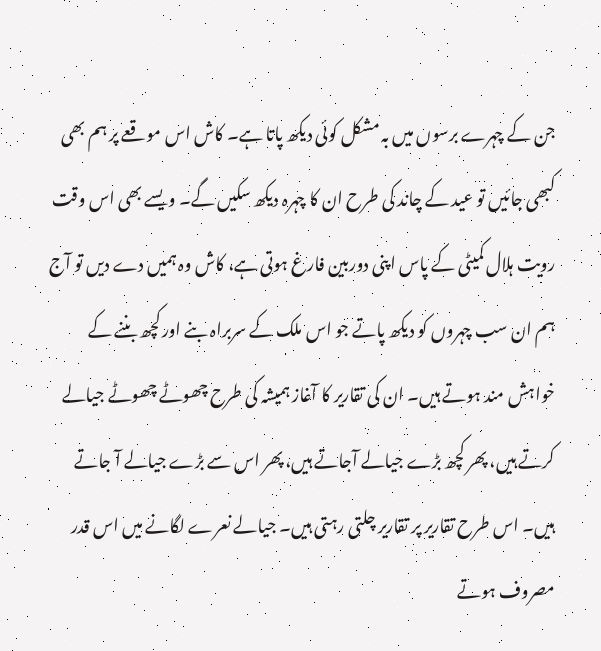جن کے چہرے برسوں میں بہ مشکل کوئی دیکھ پاتا ہے۔ کاش اس موقعے پر ہم بھی کبھی جائیں تو عید کے چاند کی طرح ان کا چہرہ دیکھ سکیں گے۔ ویسے بھی اس وقت رویت ہلال کمیٹی کے پاس اپنی دوربین فارغ ہوتی ہے، کاش وہ ہمیں دے دیں تو آج ہم ان سب چہروں کو دیکھ پاتے جو اس ملک کے سربراہ بنے اور کچھ بننے کے خواہش مند ہوتے ہیں۔ ان کی تقاریر کا آغاز ہمیشہ کی طرح چھوٹے چھوٹے جیالے کرتے ہیں، پھر کچھ بڑے جیالے آجاتے ہیں، پھر اس سے بڑے جیالے آ جاتے ہیں۔ اس طرح تقاریر پر تقاریر چلتی رہتی ہیں۔ جیالے نعرے لگانے میں اس قدر مصروف ہوتے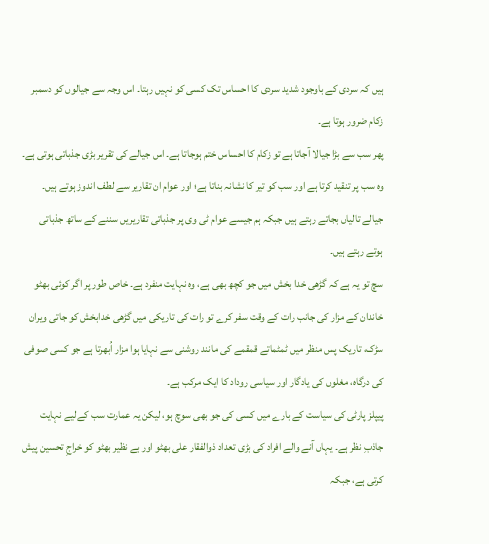ہیں کہ سردی کے باوجود شدید سردی کا احساس تک کسی کو نہیں رہتا۔ اس وجہ سے جیالوں کو دسمبر زکام ضرور ہوتا ہے۔
پھر سب سے بڑا جیالا آجاتا ہے تو زکام کا احساس ختم ہوجاتا ہے۔ اس جیالے کی تقریر بڑی جذباتی ہوتی ہے۔ وہ سب پر تنقید کرتا ہے اور سب کو تیر کا نشانہ بناتا ہے؛ اور عوام ان تقاریر سے لطف اندوز ہوتے ہیں۔ جیالے تالیاں بجاتے رہتے ہیں جبکہ ہم جیسے عوام ٹی وی پر جذباتی تقاریریں سننے کے ساتھ جذباتی ہوتے رہتے ہیں۔
سچ تو یہ ہے کہ گڑھی خدا بخش میں جو کچھ بھی ہے، وہ نہایت منفرد ہے۔ خاص طور پر اگر کوئی بھٹو خاندان کے مزار کی جانب رات کے وقت سفر کرے تو رات کی تاریکی میں گڑھی خدابخش کو جاتی ویران سڑک، تاریک پس منظر میں ٹمٹماتے قمقمے کی مانند روشنی سے نہایا ہوا مزار اُبھرتا ہے جو کسی صوفی کی درگاہ، مغلوں کی یادگار اور سیاسی روداد کا ایک مرکب ہے۔
پیپلز پارٹی کی سیاست کے بارے میں کسی کی جو بھی سوچ ہو، لیکن یہ عمارت سب کےلیے نہایت جاذبِ نظر ہے۔ یہاں آنے والے افراد کی بڑی تعداد ذوالفقار علی بھٹو اور بے نظیر بھٹو کو خراجِ تحسین پیش کرتی ہے، جبکہ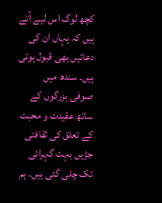کچھ لوگ اس لیے آتے ہیں کہ یہاں ان کی دعائیں بھی قبول ہوتی ہیں۔ سندھ میں صوفی بزرگوں کے ساتھ عقیدت و محبت کے تعلق کی ثقافتی جڑیں بہت گہرائی تک چلی گئی ہیں۔ ہم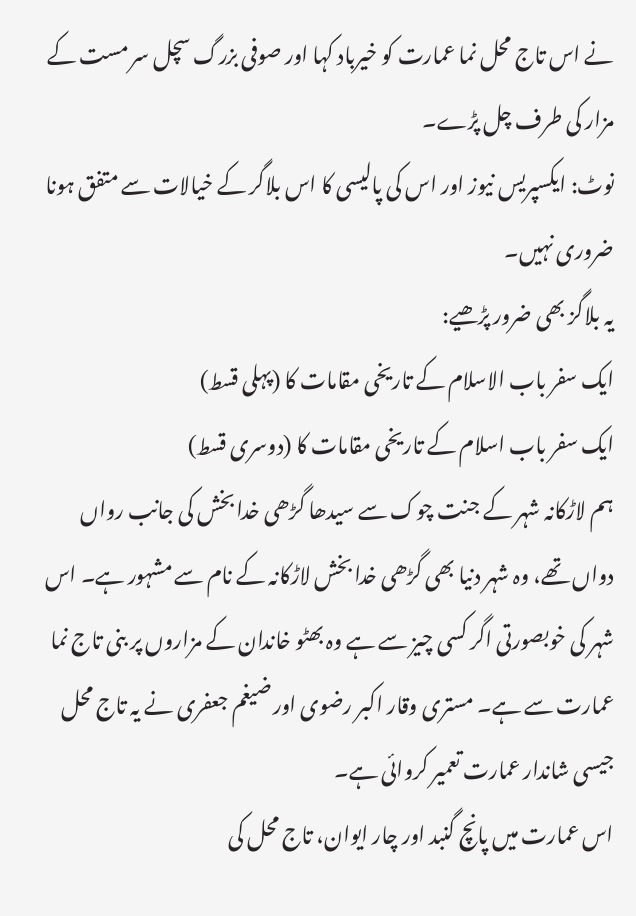نے اس تاج محل نما عمارت کو خیرباد کہا اور صوفی بزرگ سچل سر مست کے مزار کی طرف چل پڑے۔
نوٹ: ایکسپریس نیوز اور اس کی پالیسی کا اس بلاگر کے خیالات سے متفق ہونا ضروری نہیں۔
یہ بلاگز بھی ضرور پڑھیے:
ایک سفر باب الاسلام کے تاریخی مقامات کا (پہلی قسط)
ایک سفر باب اسلام کے تاریخی مقامات کا (دوسری قسط)
ہم لاڑکانہ شہر کے جنت چوک سے سیدھا گڑھی خدا بخش کی جانب رواں دواں تھے، وہ شہر دنیا بھی گڑھی خدا بخش لاڑکانہ کے نام سے مشہور ہے۔ اس شہر کی خوبصورتی اگر کسی چیز سے ہے وہ بھٹو خاندان کے مزاروں پر بنی تاج نما عمارت سے ہے۔ مستری وقار اکبر رضوی اور ضیغم جعفری نے یہ تاج محل جیسی شاندار عمارت تعمیر کروائی ہے۔
اس عمارت میں پانچ گنبد اور چار ایوان، تاج محل کی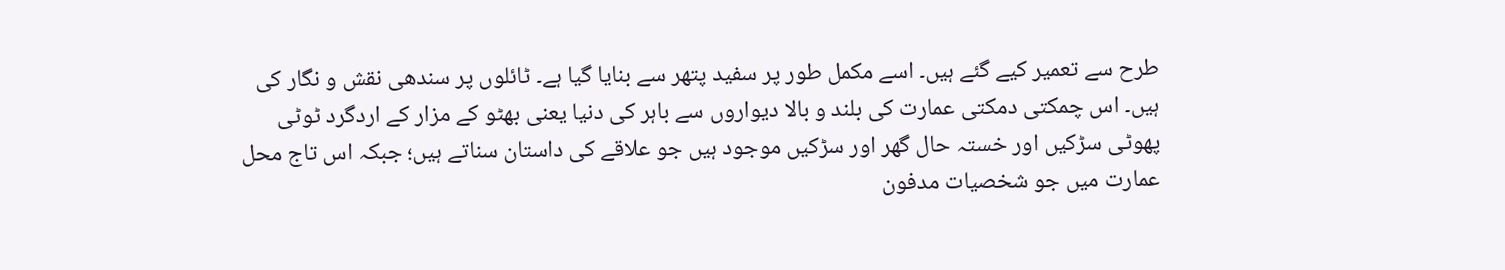طرح سے تعمیر کیے گئے ہیں۔ اسے مکمل طور پر سفید پتھر سے بنایا گیا ہے۔ ٹائلوں پر سندھی نقش و نگار کی ہیں۔ اس چمکتی دمکتی عمارت کی بلند و بالا دیواروں سے باہر کی دنیا یعنی بھٹو کے مزار کے اردگرد ٹوٹی پھوٹی سڑکیں اور خستہ حال گھر اور سڑکیں موجود ہیں جو علاقے کی داستان سناتے ہیں؛ جبکہ اس تاج محل عمارت میں جو شخصیات مدفون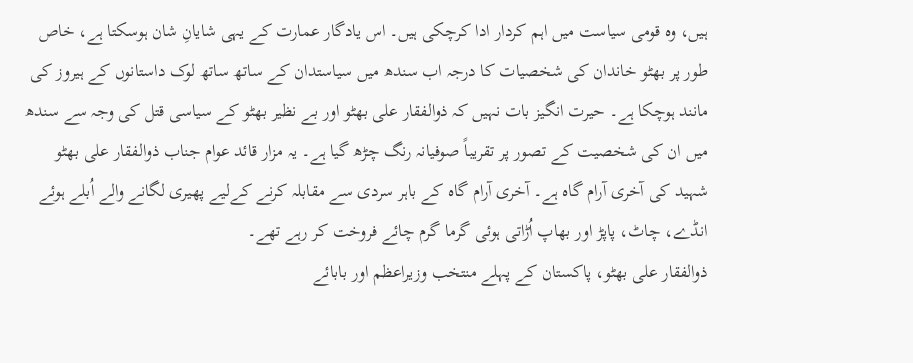ہیں، وہ قومی سیاست میں اہم کردار ادا کرچکی ہیں۔ اس یادگار عمارت کے یہی شایانِ شان ہوسکتا ہے، خاص طور پر بھٹو خاندان کی شخصیات کا درجہ اب سندھ میں سیاستدان کے ساتھ ساتھ لوک داستانوں کے ہیروز کی مانند ہوچکا ہے۔ حیرت انگیز بات نہیں کہ ذوالفقار علی بھٹو اور بے نظیر بھٹو کے سیاسی قتل کی وجہ سے سندھ میں ان کی شخصیت کے تصور پر تقریباً صوفیانہ رنگ چڑھ گیا ہے۔ یہ مزار قائد عوام جناب ذوالفقار علی بھٹو شہید کی آخری آرام گاہ ہے۔ آخری آرام گاہ کے باہر سردی سے مقابلہ کرنے کےلیے پھیری لگانے والے اُبلے ہوئے انڈے، چاٹ، پاپڑ اور بھاپ اُڑاتی ہوئی گرما گرم چائے فروخت کر رہے تھے۔
ذوالفقار علی بھٹو، پاکستان کے پہلے منتخب وزیراعظم اور بابائے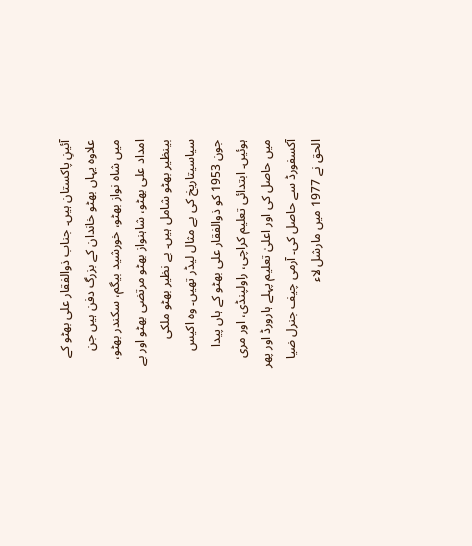آئینِ پاکستان ہیں۔ جناب ذوالفقار علی بھٹو کے علاوہ یہاں بھٹو خاندان کے بزرگ دفن ہیں جن میں شاہ نواز بھٹو، خورشید بیگم، سکندر بھٹو، امداد علی بھٹو، شاہنواز بھٹو مرتضی بھٹو اور بے بینظیر بھٹو شامل ہیں۔ بے نظیر بھٹو ملکی سیاسیتاریخ کی بے مثال لیڈر تھیں۔ وہ اکیس جون 1953 کو ذوالفقار علی بھٹو کے ہاں پیدا ہوئیں۔ ابتدائی تعلیم کراچی، راولپنڈی، اور مری میں حاصل کی اور اعلیٰ تعلیم پہلے ہارورڈ اور پھر آکسفورڈ سے حاصل کی۔ آرمی چیف جنرل ضیا الحق نے 1977 میں مارشل لاء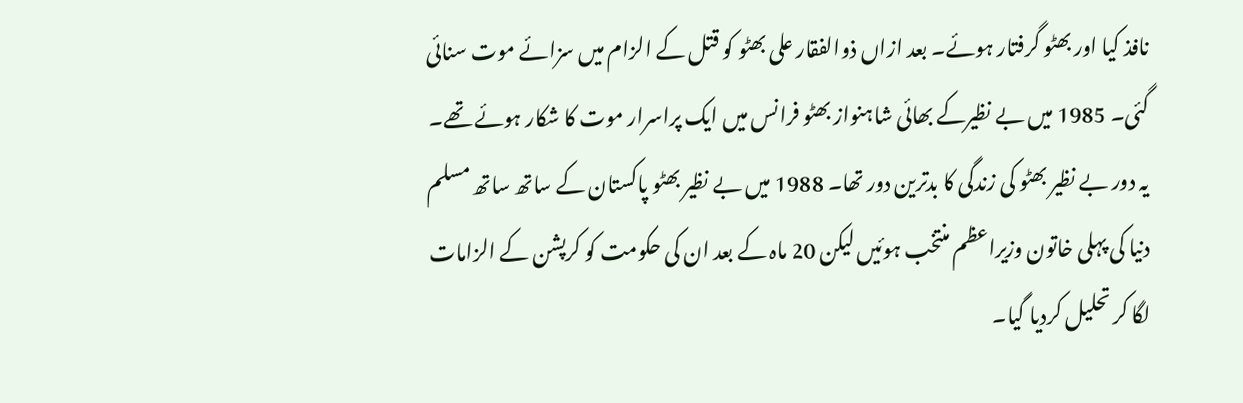نافذ کیا اور بھٹو گرفتار ہوئے۔ بعد ازاں ذوالفقار علی بھٹو کو قتل کے الزام میں سزائے موت سنائی گئی۔ 1985 میں بے نظیرکے بھائی شاہنواز بھٹو فرانس میں ایک پراسرار موت کا شکار ہوئے تھے۔ یہ دور بے نظیر بھٹو کی زندگی کا بدترین دور تھا۔ 1988 میں بے نظیر بھٹو پاکستان کے ساتھ ساتھ مسلم دنیا کی پہلی خاتون وزیراعظم منتخب ہوئیں لیکن 20 ماہ کے بعد ان کی حکومت کو کرپشن کے الزامات لگا کر تحلیل کردیا گیا۔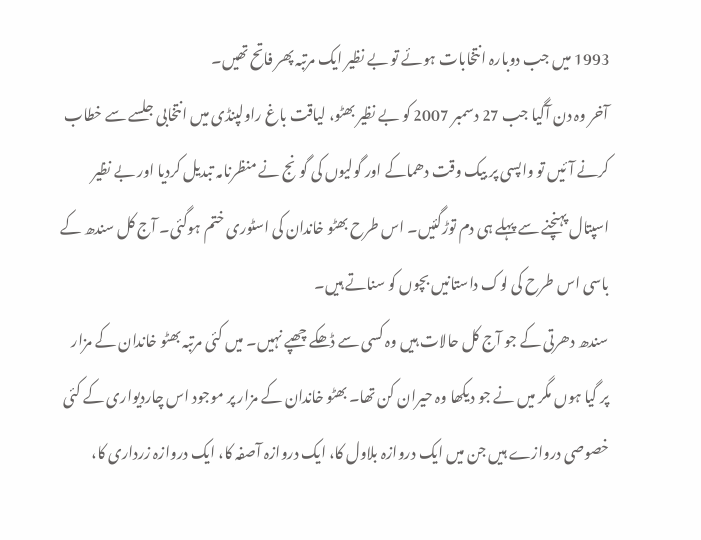1993 میں جب دوبارہ انتخابات ہوئے تو بے نظیر ایک مرتبہ پھر فاتح تھیں۔
آخر وہ دن آگیا جب 27 دسمبر 2007 کو بے نظیر بھٹو، لیاقت باغ راولپنڈی میں انتخابی جلسے سے خطاب کرنے آئیں تو واپسی پر بیک وقت دھماکے اور گولیوں کی گونج نے منظرنامہ تبدیل کردیا اور بے نظیر اسپتال پہنچنے سے پہلے ہی دم توڑگئیں۔ اس طرح بھٹو خاندان کی اسٹوری ختم ہوگئی۔ آج کل سندھ کے باسی اس طرح کی لوک داستانیں بچوں کو سناتے ہیں۔
سندھ دھرتی کے جو آج کل حالات ہیں وہ کسی سے ڈھکے چھپے نہیں۔ میں کئی مرتبہ بھٹو خاندان کے مزار پر گیا ہوں مگر میں نے جو دیکھا وہ حیران کن تھا۔ بھٹو خاندان کے مزار پر موجود اس چاردیواری کے کئی خصوصی دروازے ہیں جن میں ایک دروازہ بلاول کا، ایک دروازہ آصفہ کا، ایک دروازہ زرداری کا،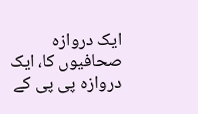ایک دروازہ صحافیوں کا، ایک دروازہ پی پی کے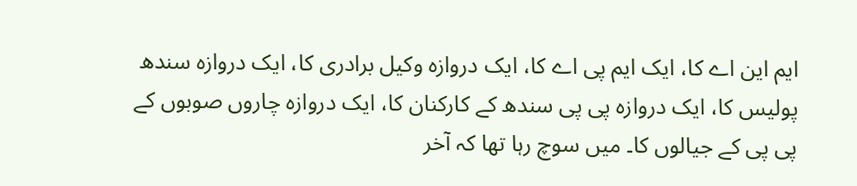ایم این اے کا، ایک ایم پی اے کا، ایک دروازہ وکیل برادری کا، ایک دروازہ سندھ پولیس کا، ایک دروازہ پی پی سندھ کے کارکنان کا، ایک دروازہ چاروں صوبوں کے پی پی کے جیالوں کا۔ میں سوچ رہا تھا کہ آخر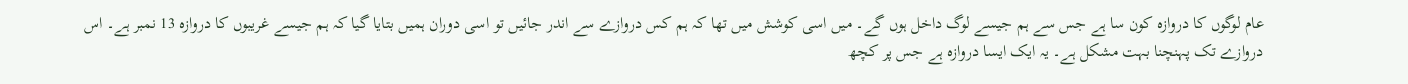عام لوگوں کا دروازہ کون سا ہے جس سے ہم جیسے لوگ داخل ہوں گے۔ میں اسی کوشش میں تھا کہ ہم کس دروازے سے اندر جائیں تو اسی دوران ہمیں بتایا گیا کہ ہم جیسے غریبوں کا دروازہ 13 نمبر ہے۔ اس دروازے تک پہنچنا بہت مشکل ہے۔ یہ ایک ایسا دروازہ ہے جس پر کچھ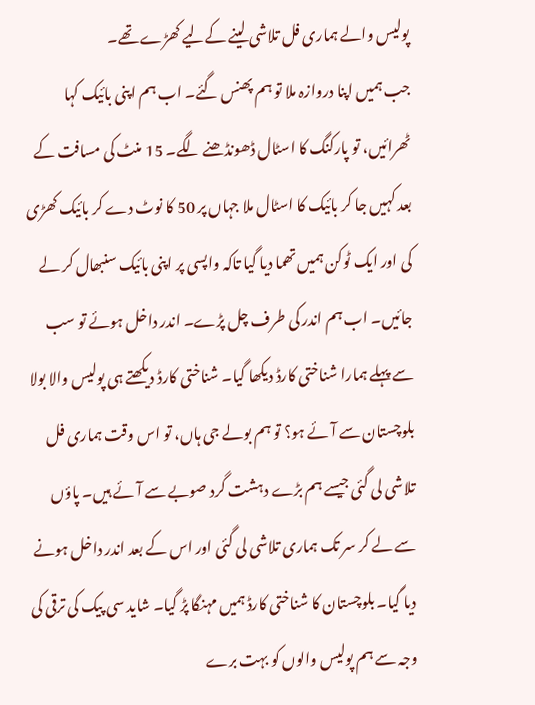پولیس والے ہماری فل تلاشی لینے کےلیے کھڑے تھے۔
جب ہمیں اپنا دروازہ ملا تو ہم پھنس گئے۔ اب ہم اپنی بائیک کہا ٹھرائیں، تو پارکنگ کا اسٹال ڈھونڈھنے لگے۔ 15 منٹ کی مسافت کے بعد کہیں جا کر بائیک کا اسٹال ملا جہاں پر 50 کا نوٹ دے کر بائیک کھڑی کی اور ایک ٹوکن ہمیں تھما دیا گیا تاکہ واپسی پر اپنی بائیک سنبھال کر لے جائیں۔ اب ہم اندر کی طرف چل پڑے۔ اندر داخل ہوئے تو سب سے پہلے ہمارا شناختی کارڈ دیکھا گیا۔ شناختی کارڈ دیکھتے ہی پولیس والا بولا بلوچستان سے آئے ہو؟ تو ہم بولے جی ہاں، تو اس وقت ہماری فل تلاشی لی گئی جیسے ہم بڑے دہشت گرد صوبے سے آئے ہیں۔ پاؤں سے لے کر سر تک ہماری تلاشی لی گئی اور اس کے بعد اندر داخل ہونے دیا گیا۔ بلوچستان کا شناختی کارڈ ہمیں مہنگا پڑ گیا۔ شاید سی پیک کی ترقی کی وجہ سے ہم پولیس والوں کو بہت برے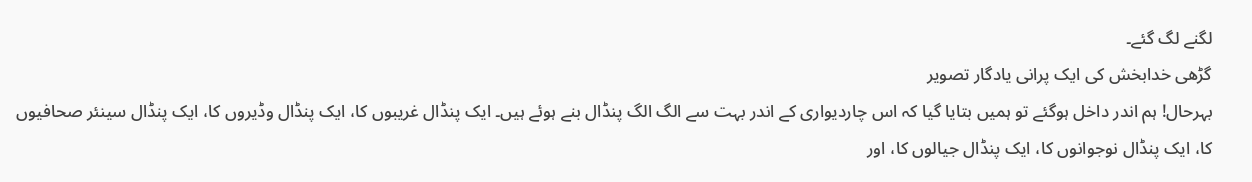لگنے لگ گئے۔
گڑھی خدابخش کی ایک پرانی یادگار تصویر
بہرحال! ہم اندر داخل ہوگئے تو ہمیں بتایا گیا کہ اس چاردیواری کے اندر بہت سے الگ الگ پنڈال بنے ہوئے ہیں۔ ایک پنڈال غریبوں کا، ایک پنڈال وڈیروں کا، ایک پنڈال سینئر صحافیوں کا، ایک پنڈال نوجوانوں کا، ایک پنڈال جیالوں کا، اور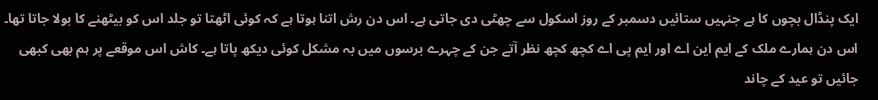ایک پنڈال بچوں کا ہے جنہیں ستائیں دسمبر کے روز اسکول سے چھٹی دی جاتی ہے۔ اس دن رش اتنا ہوتا ہے کہ کوئی اٹھتا تو جلد اس کو بیٹھنے کا بولا جاتا تھا۔ اس دن ہمارے ملک کے ایم این اے اور ایم پی اے کچھ کچھ نظر آتے جن کے چہرے برسوں میں بہ مشکل کوئی دیکھ پاتا ہے۔ کاش اس موقعے پر ہم بھی کبھی جائیں تو عید کے چاند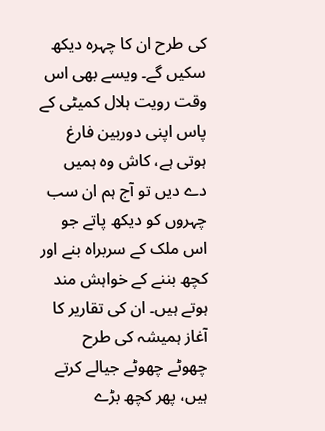کی طرح ان کا چہرہ دیکھ سکیں گے۔ ویسے بھی اس وقت رویت ہلال کمیٹی کے پاس اپنی دوربین فارغ ہوتی ہے، کاش وہ ہمیں دے دیں تو آج ہم ان سب چہروں کو دیکھ پاتے جو اس ملک کے سربراہ بنے اور کچھ بننے کے خواہش مند ہوتے ہیں۔ ان کی تقاریر کا آغاز ہمیشہ کی طرح چھوٹے چھوٹے جیالے کرتے ہیں، پھر کچھ بڑے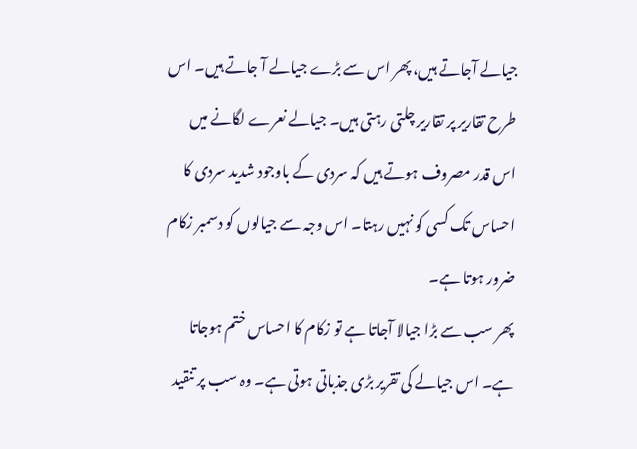جیالے آجاتے ہیں، پھر اس سے بڑے جیالے آ جاتے ہیں۔ اس طرح تقاریر پر تقاریر چلتی رہتی ہیں۔ جیالے نعرے لگانے میں اس قدر مصروف ہوتے ہیں کہ سردی کے باوجود شدید سردی کا احساس تک کسی کو نہیں رہتا۔ اس وجہ سے جیالوں کو دسمبر زکام ضرور ہوتا ہے۔
پھر سب سے بڑا جیالا آجاتا ہے تو زکام کا احساس ختم ہوجاتا ہے۔ اس جیالے کی تقریر بڑی جذباتی ہوتی ہے۔ وہ سب پر تنقید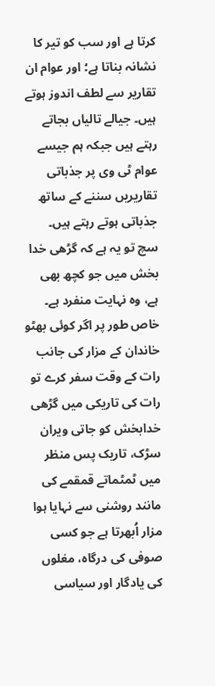کرتا ہے اور سب کو تیر کا نشانہ بناتا ہے؛ اور عوام ان تقاریر سے لطف اندوز ہوتے ہیں۔ جیالے تالیاں بجاتے رہتے ہیں جبکہ ہم جیسے عوام ٹی وی پر جذباتی تقاریریں سننے کے ساتھ جذباتی ہوتے رہتے ہیں۔
سچ تو یہ ہے کہ گڑھی خدا بخش میں جو کچھ بھی ہے، وہ نہایت منفرد ہے۔ خاص طور پر اگر کوئی بھٹو خاندان کے مزار کی جانب رات کے وقت سفر کرے تو رات کی تاریکی میں گڑھی خدابخش کو جاتی ویران سڑک، تاریک پس منظر میں ٹمٹماتے قمقمے کی مانند روشنی سے نہایا ہوا مزار اُبھرتا ہے جو کسی صوفی کی درگاہ، مغلوں کی یادگار اور سیاسی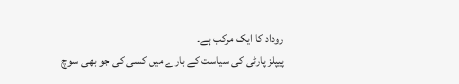روداد کا ایک مرکب ہے۔
پیپلز پارٹی کی سیاست کے بارے میں کسی کی جو بھی سوچ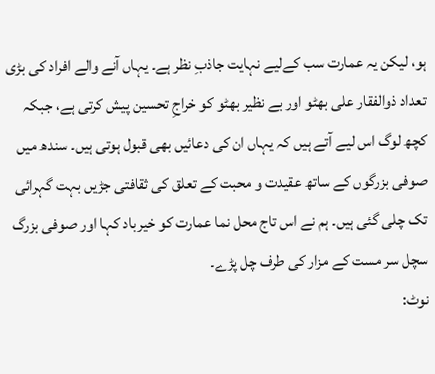ہو، لیکن یہ عمارت سب کےلیے نہایت جاذبِ نظر ہے۔ یہاں آنے والے افراد کی بڑی تعداد ذوالفقار علی بھٹو اور بے نظیر بھٹو کو خراجِ تحسین پیش کرتی ہے، جبکہ کچھ لوگ اس لیے آتے ہیں کہ یہاں ان کی دعائیں بھی قبول ہوتی ہیں۔ سندھ میں صوفی بزرگوں کے ساتھ عقیدت و محبت کے تعلق کی ثقافتی جڑیں بہت گہرائی تک چلی گئی ہیں۔ ہم نے اس تاج محل نما عمارت کو خیرباد کہا اور صوفی بزرگ سچل سر مست کے مزار کی طرف چل پڑے۔
نوٹ: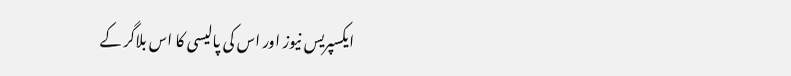ایکسپریس نیوز اور اس کی پالیسی کا اس بلاگر کے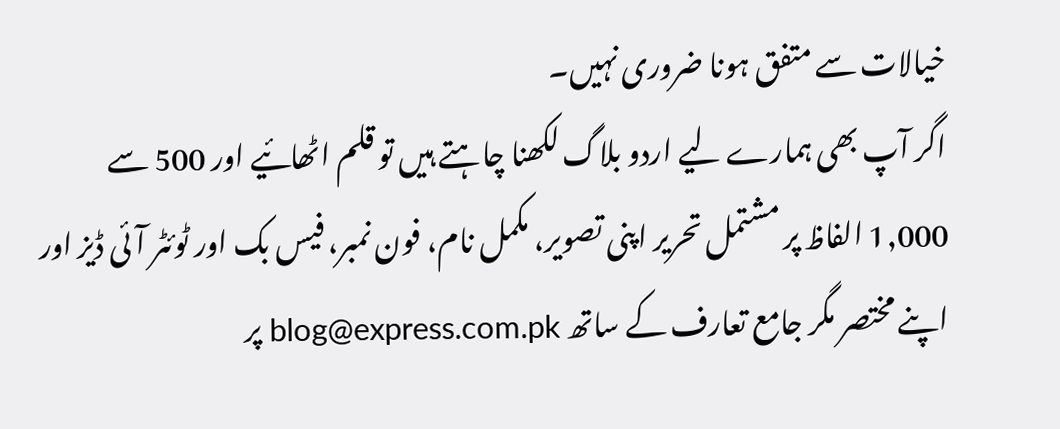خیالات سے متفق ہونا ضروری نہیں۔
اگر آپ بھی ہمارے لیے اردو بلاگ لکھنا چاہتے ہیں تو قلم اٹھائیے اور 500 سے 1,000 الفاظ پر مشتمل تحریر اپنی تصویر، مکمل نام، فون نمبر، فیس بک اور ٹوئٹر آئی ڈیز اور اپنے مختصر مگر جامع تعارف کے ساتھ blog@express.com.pk پر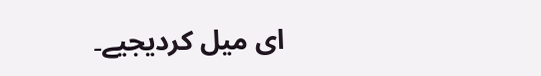ای میل کردیجیے۔